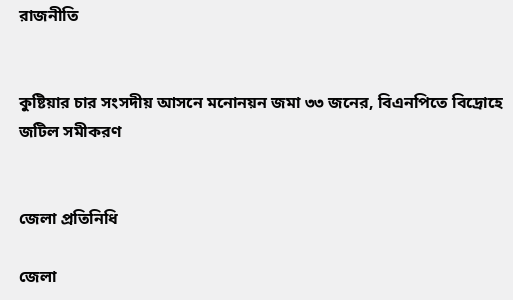রাজনীতি


কুষ্টিয়ার চার সংসদীয় আসনে মনোনয়ন জমা ৩৩ জনের, বিএনপিতে বিদ্রোহে জটিল সমীকরণ


জেলা প্রতিনিধি

জেলা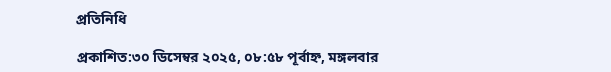প্রতিনিধি

প্রকাশিত:৩০ ডিসেম্বর ২০২৫, ০৮:৫৮ পূর্বাহ্ন, মঙ্গলবার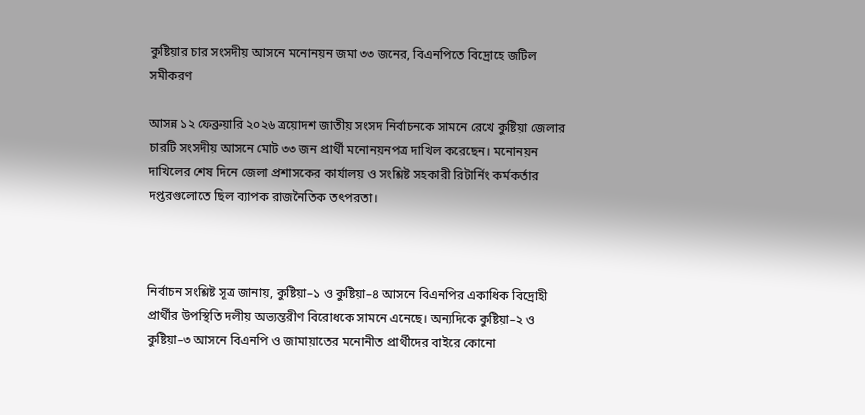কুষ্টিয়ার চার সংসদীয় আসনে মনোনয়ন জমা ৩৩ জনের, বিএনপিতে বিদ্রোহে জটিল সমীকরণ

আসন্ন ১২ ফেব্রুয়ারি ২০২৬ ত্রয়োদশ জাতীয় সংসদ নির্বাচনকে সামনে রেখে কুষ্টিয়া জেলার চারটি সংসদীয় আসনে মোট ৩৩ জন প্রার্থী মনোনয়নপত্র দাখিল করেছেন। মনোনয়ন দাখিলের শেষ দিনে জেলা প্রশাসকের কার্যালয় ও সংশ্লিষ্ট সহকারী রিটার্নিং কর্মকর্তার দপ্তরগুলোতে ছিল ব্যাপক রাজনৈতিক তৎপরতা।



নির্বাচন সংশ্লিষ্ট সূত্র জানায়, কুষ্টিয়া–১ ও কুষ্টিয়া–৪ আসনে বিএনপির একাধিক বিদ্রোহী প্রার্থীর উপস্থিতি দলীয় অভ্যন্তরীণ বিরোধকে সামনে এনেছে। অন্যদিকে কুষ্টিয়া–২ ও কুষ্টিয়া–৩ আসনে বিএনপি ও জামায়াতের মনোনীত প্রার্থীদের বাইরে কোনো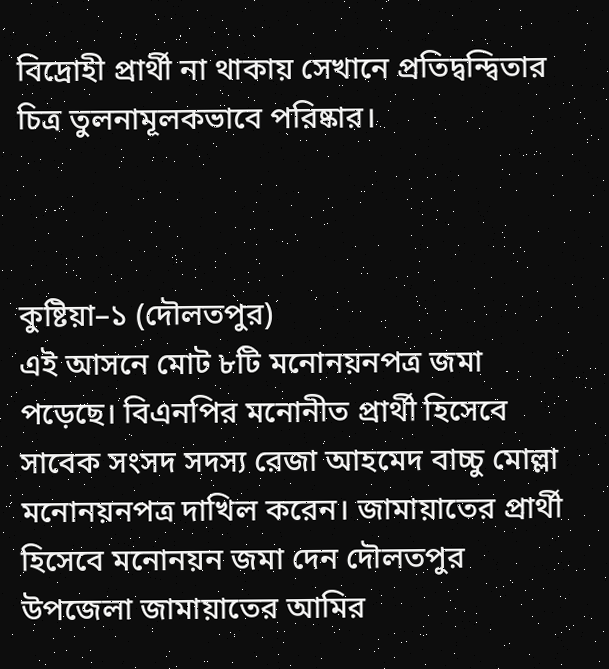বিদ্রোহী প্রার্থী না থাকায় সেখানে প্রতিদ্বন্দ্বিতার চিত্র তুলনামূলকভাবে পরিষ্কার।



কুষ্টিয়া–১ (দৌলতপুর)
এই আসনে মোট ৮টি মনোনয়নপত্র জমা পড়েছে। বিএনপির মনোনীত প্রার্থী হিসেবে সাবেক সংসদ সদস্য রেজা আহমেদ বাচ্চু মোল্লা মনোনয়নপত্র দাখিল করেন। জামায়াতের প্রার্থী হিসেবে মনোনয়ন জমা দেন দৌলতপুর উপজেলা জামায়াতের আমির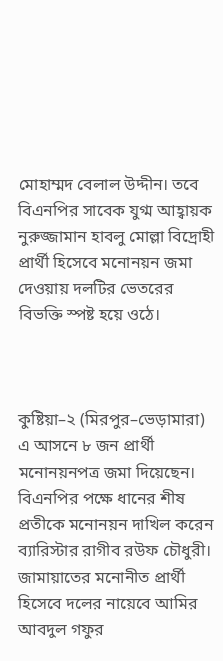মোহাম্মদ বেলাল উদ্দীন। তবে বিএনপির সাবেক যুগ্ম আহ্বায়ক নুরুজ্জামান হাবলু মোল্লা বিদ্রোহী প্রার্থী হিসেবে মনোনয়ন জমা দেওয়ায় দলটির ভেতরের বিভক্তি স্পষ্ট হয়ে ওঠে।



কুষ্টিয়া–২ (মিরপুর–ভেড়ামারা)
এ আসনে ৮ জন প্রার্থী মনোনয়নপত্র জমা দিয়েছেন। বিএনপির পক্ষে ধানের শীষ প্রতীকে মনোনয়ন দাখিল করেন ব্যারিস্টার রাগীব রউফ চৌধুরী। জামায়াতের মনোনীত প্রার্থী হিসেবে দলের নায়েবে আমির আবদুল গফুর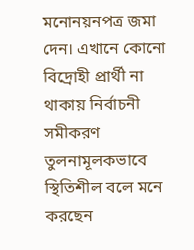মনোনয়নপত্র জমা দেন। এখানে কোনো বিদ্রোহী প্রার্থী না থাকায় নির্বাচনী সমীকরণ তুলনামূলকভাবে স্থিতিশীল বলে মনে করছেন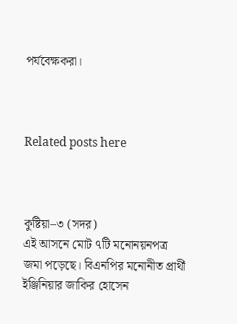পর্যবেক্ষকরা।



Related posts here



কুষ্টিয়া–৩ (সদর)
এই আসনে মোট ৭টি মনোনয়নপত্র জমা পড়েছে। বিএনপির মনোনীত প্রার্থী ইঞ্জিনিয়ার জাকির হোসেন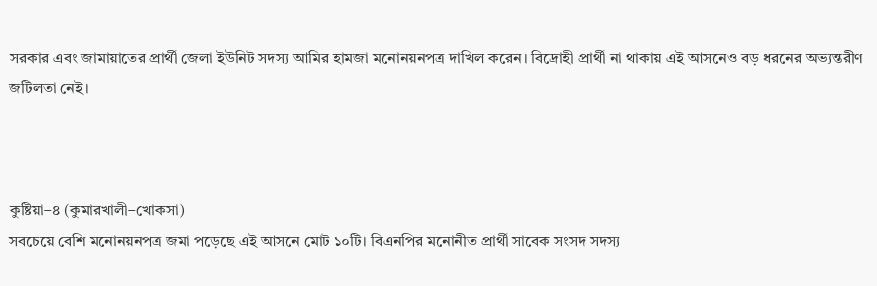সরকার এবং জামায়াতের প্রার্থী জেলা ইউনিট সদস্য আমির হামজা মনোনয়নপত্র দাখিল করেন। বিদ্রোহী প্রার্থী না থাকায় এই আসনেও বড় ধরনের অভ্যন্তরীণ জটিলতা নেই।



কুষ্টিয়া–৪ (কুমারখালী–খোকসা)
সবচেয়ে বেশি মনোনয়নপত্র জমা পড়েছে এই আসনে মোট ১০টি। বিএনপির মনোনীত প্রার্থী সাবেক সংসদ সদস্য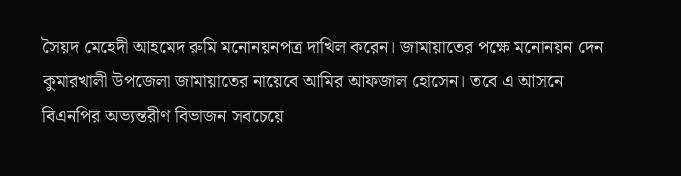সৈয়দ মেহেদী আহমেদ রুমি মনোনয়নপত্র দাখিল করেন। জামায়াতের পক্ষে মনোনয়ন দেন কুমারখালী উপজেলা জামায়াতের নায়েবে আমির আফজাল হোসেন। তবে এ আসনে বিএনপির অভ্যন্তরীণ বিভাজন সবচেয়ে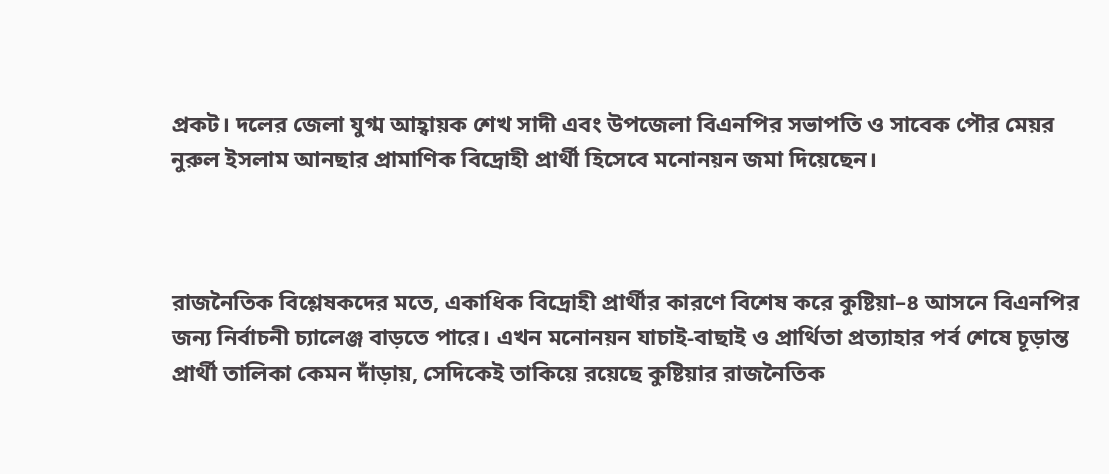প্রকট। দলের জেলা যুগ্ম আহ্বায়ক শেখ সাদী এবং উপজেলা বিএনপির সভাপতি ও সাবেক পৌর মেয়র নুরুল ইসলাম আনছার প্রামাণিক বিদ্রোহী প্রার্থী হিসেবে মনোনয়ন জমা দিয়েছেন।



রাজনৈতিক বিশ্লেষকদের মতে, একাধিক বিদ্রোহী প্রার্থীর কারণে বিশেষ করে কুষ্টিয়া–৪ আসনে বিএনপির জন্য নির্বাচনী চ্যালেঞ্জ বাড়তে পারে। এখন মনোনয়ন যাচাই-বাছাই ও প্রার্থিতা প্রত্যাহার পর্ব শেষে চূড়ান্ত প্রার্থী তালিকা কেমন দাঁড়ায়, সেদিকেই তাকিয়ে রয়েছে কুষ্টিয়ার রাজনৈতিক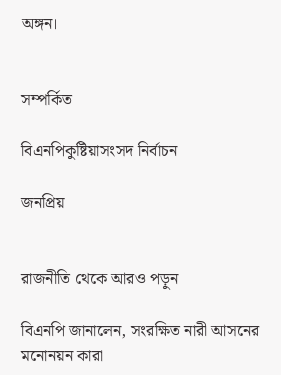অঙ্গন।


সম্পর্কিত

বিএনপিকুষ্টিয়াসংসদ নির্বাচন

জনপ্রিয়


রাজনীতি থেকে আরও পড়ুন

বিএনপি জানালেন, সংরক্ষিত নারী আসনের মনোনয়ন কারা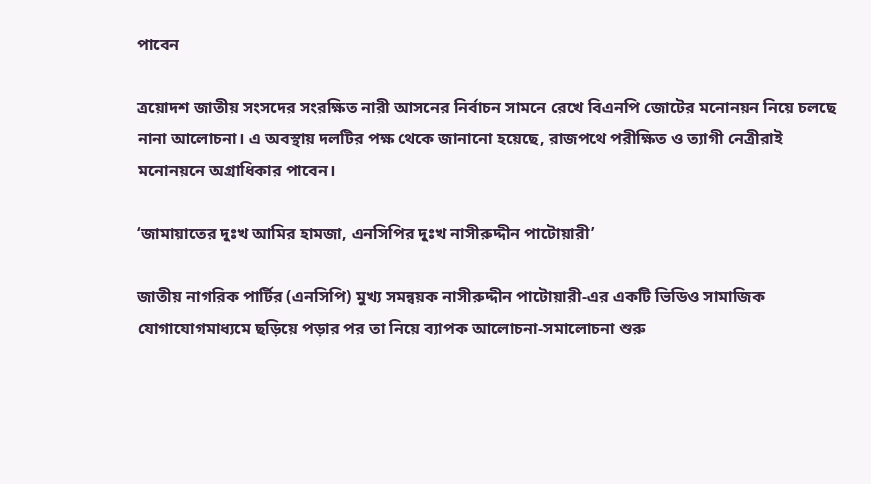পাবেন

ত্রয়োদশ জাতীয় সংসদের সংরক্ষিত নারী আসনের নির্বাচন সামনে রেখে বিএনপি জোটের মনোনয়ন নিয়ে চলছে নানা আলোচনা। এ অবস্থায় দলটির পক্ষ থেকে জানানো হয়েছে, রাজপথে পরীক্ষিত ও ত্যাগী নেত্রীরাই মনোনয়নে অগ্রাধিকার পাবেন।

‘জামায়াতের দুঃখ আমির হামজা, এনসিপির দুঃখ নাসীরুদ্দীন পাটোয়ারী’

জাতীয় নাগরিক পার্টির (এনসিপি) মুখ্য সমন্বয়ক নাসীরুদ্দীন পাটোয়ারী-এর একটি ভিডিও সামাজিক যোগাযোগমাধ্যমে ছড়িয়ে পড়ার পর তা নিয়ে ব্যাপক আলোচনা-সমালোচনা শুরু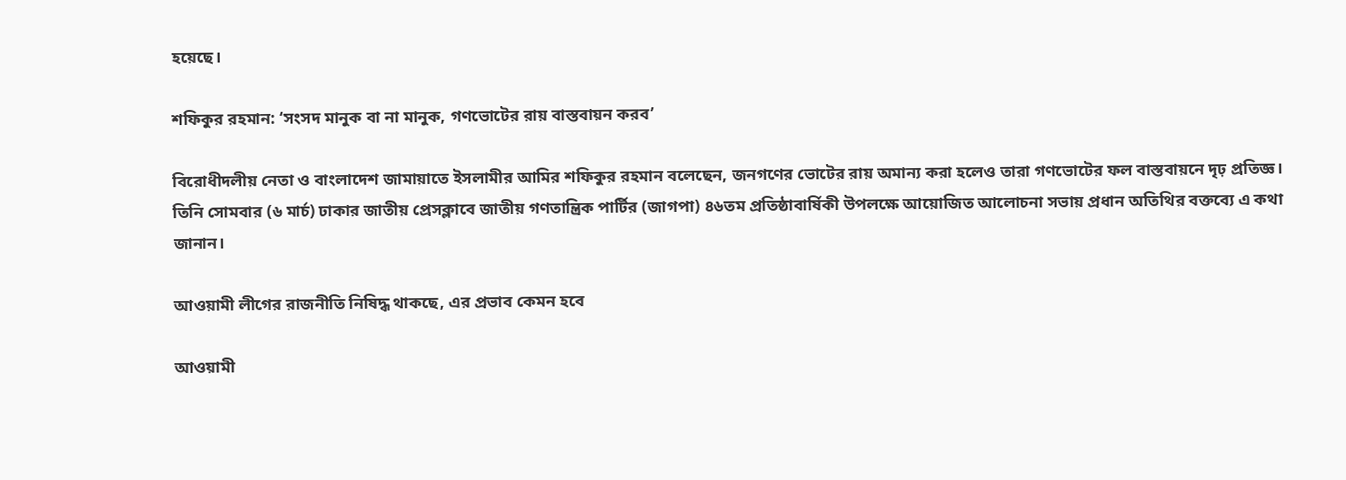হয়েছে।

শফিকুর রহমান: ‘সংসদ মানুক বা না মানুক, গণভোটের রায় বাস্তবায়ন করব’

বিরোধীদলীয় নেতা ও বাংলাদেশ জামায়াতে ইসলামীর আমির শফিকুর রহমান বলেছেন, জনগণের ভোটের রায় অমান্য করা হলেও তারা গণভোটের ফল বাস্তবায়নে দৃঢ় প্রতিজ্ঞ। তিনি সোমবার (৬ মার্চ) ঢাকার জাতীয় প্রেসক্লাবে জাতীয় গণতান্ত্রিক পার্টির (জাগপা) ৪৬তম প্রতিষ্ঠাবার্ষিকী উপলক্ষে আয়োজিত আলোচনা সভায় প্রধান অতিথির বক্তব্যে এ কথা জানান।

আওয়ামী লীগের রাজনীতি নিষিদ্ধ থাকছে, এর প্রভাব কেমন হবে

আওয়ামী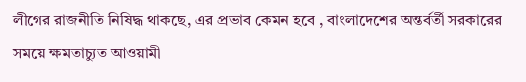লীগের রাজনীতি নিষিদ্ধ থাকছে, এর প্রভাব কেমন হবে , বাংলাদেশের অন্তর্বর্তী সরকারের সময়ে ক্ষমতাচ্যুত আওয়ামী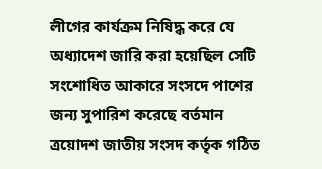লীগের কার্যক্রম নিষিদ্ধ করে যে অধ্যাদেশ জারি করা হয়েছিল সেটি সংশোধিত আকারে সংসদে পাশের জন্য সুপারিশ করেছে বর্তমান ত্রয়োদশ জাতীয় সংসদ কর্তৃক গঠিত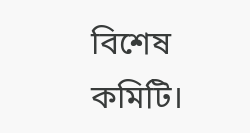বিশেষ কমিটি।